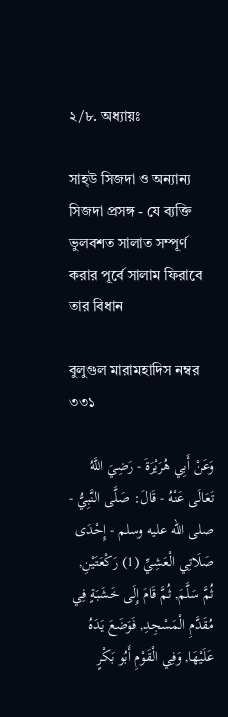২/৮. অধ্যায়ঃ

সাহ্‌উ সিজদা ও অন্যান্য সিজদা প্রসঙ্গ - যে ব্যক্তি ভুলবশত সালাত সম্পূর্ণ করার পূর্বে সালাম ফিরাবে তার বিধান

বুলুগুল মারামহাদিস নম্বর ৩৩১

وَعَنْ أَبِي هُرَيْرَةَ - رَضِيَ اللَّهُ تَعَالَى عَنْهُ - قَالَ: صَلَّى النَّبِيُّ - صلى الله عليه وسلم - إِحْدَى صَلَاتِي الْعَشِيِّ (1) رَكْعَتَيْنِ, ثُمَّ سَلَّمَ, ثُمَّ قَامَ إِلَى خَشَبَةٍ فِي مُقَدَّمِ الْمَسْجِدِ, فَوَضَعَ يَدَهُ عَلَيْهَا, وَفِي الْقَوْمِ أَبُو بَكْرٍ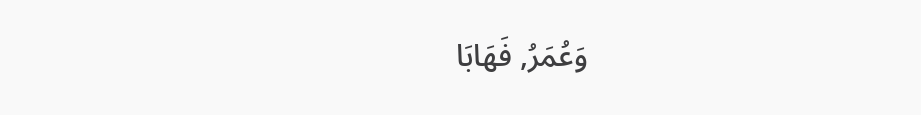وَعُمَرُ, فَهَابَا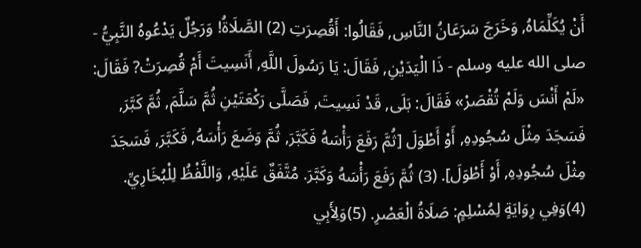أَنْ يُكَلِّمَاهُ, وَخَرَجَ سَرَعَانُ النَّاسِ, فَقَالُوا: أَقُصِرَتِ (2) الصَّلَاةُ! وَرَجُلٌ يَدْعُوهُ النَّبِيُّ - صلى الله عليه وسلم - ذَا الْيَدَيْنِ, فَقَالَ: يَا رَسُولَ اللَّهِ, أَنَسِيتَ أَمْ قُصِرَتْ? فَقَالَ: «لَمْ أَنْسَ وَلَمْ تُقْصَرْ» فَقَالَ: بَلَى, قَدْ نَسِيتَ, فَصَلَّى رَكْعَتَيْنِ ثُمَّ سَلَّمَ, ثُمَّ كَبَّرَ, فَسَجَدَ مِثْلَ سُجُودِهِ, أَوْ أَطْوَلَ [ثُمَّ رَفَعَ رَأْسَهُ فَكَبَّرَ, ثُمَّ وَضَعَ رَأْسَهُ, فَكَبَّرَ, فَسَجَدَ مِثْلَ سُجُودِهِ, أَوْ أَطْوَلَ]. (3) ثُمَّ رَفَعَ رَأْسَهُ وَكَبَّرَ. مُتَّفَقٌ عَلَيْهِ, وَاللَّفْظُ لِلْبُخَارِيِّ. (4)وَفِي رِوَايَةٍ لِمُسْلِمٍ: صَلَاةُ الْعَصْرِ. (5)وَلِأَبِي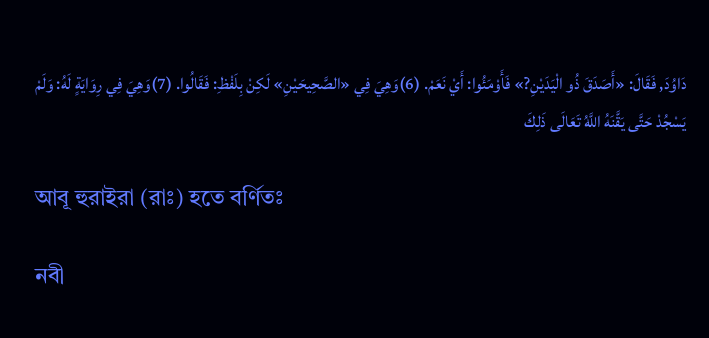دَاوُدَ, فَقَالَ: «أَصَدَقَ ذُو الْيَدَيْنِ?» فَأَوْمَئُوا: أَيْ نَعَمْ. (6)وَهِيَ فِي «الصَّحِيحَيْنِ» لَكِنْ بِلَفْظِ: فَقَالُوا. (7)وَهِيَ فِي رِوَايَةٍ لَهُ: وَلَمْ يَسْجُدْ حَتَّى يَقَّنَهُ اللَّهُ تَعَالَى ذَلِكَ

আবূ হুরাইরা (রাঃ) হতে বর্ণিতঃ

নবী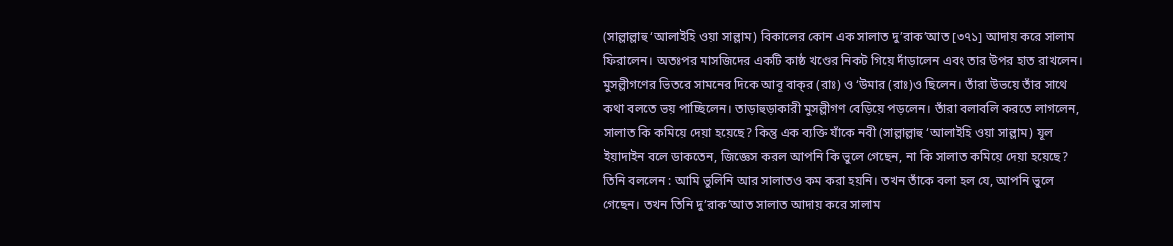(সাল্লাল্লাহু ‘আলাইহি ওয়া সাল্লাম) বিকালের কোন এক সালাত দু’রাক’আত [৩৭১] আদায় করে সালাম ফিরালেন। অতঃপর মাসজিদের একটি কাষ্ঠ খণ্ডের নিকট গিয়ে দাঁড়ালেন এবং তার উপর হাত রাখলেন। মুসল্লীগণের ভিতরে সামনের দিকে আবূ বাক্‌র (রাঃ) ও ‘উমার (রাঃ)ও ছিলেন। তাঁরা উভয়ে তাঁর সাথে কথা বলতে ভয় পাচ্ছিলেন। তাড়াহুড়াকারী মুসল্লীগণ বেড়িয়ে পড়লেন। তাঁরা বলাবলি করতে লাগলেন, সালাত কি কমিয়ে দেয়া হয়েছে? কিন্তু এক ব্যক্তি যাঁকে নবী (সাল্লাল্লাহু ‘আলাইহি ওয়া সাল্লাম) যূল ইয়াদাইন বলে ডাকতেন, জিজ্ঞেস করল আপনি কি ভুলে গেছেন, না কি সালাত কমিয়ে দেয়া হয়েছে? তিনি বললেন : আমি ভুলিনি আর সালাতও কম করা হয়নি। তখন তাঁকে বলা হল যে, আপনি ভুলে গেছেন। তখন তিনি দু’রাক’আত সালাত আদায় করে সালাম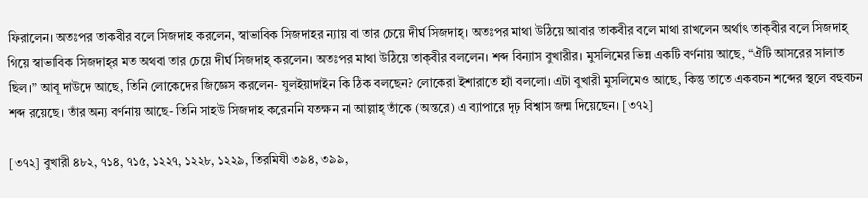ফিরালেন। অতঃপর তাকবীর বলে সিজদাহ করলেন, স্বাভাবিক সিজদাহর ন্যায় বা তার চেয়ে দীর্ঘ সিজদাহ্‌। অতঃপর মাথা উঠিয়ে আবার তাকবীর বলে মাথা রাখলেন অর্থাৎ তাক্‌বীর বলে সিজদাহ্‌ গিয়ে স্বাভাবিক সিজদাহ্‌র মত অথবা তার চেয়ে দীর্ঘ সিজদাহ্‌ করলেন। অতঃপর মাথা উঠিয়ে তাক্‌বীর বললেন। শব্দ বিন্যাস বুখারীর। মুসলিমের ভিন্ন একটি বর্ণনায় আছে, “ঐটি আসরের সালাত ছিল।” আবূ দাউদে আছে, তিনি লোকেদের জিজ্ঞেস করলেন- যুলইয়াদাইন কি ঠিক বলছেন? লোকেরা ইশারাতে হ্যাঁ বললো। এটা বুখারী মুসলিমেও আছে, কিন্তু তাতে একবচন শব্দের স্থলে বহুবচন শব্দ রয়েছে। তাঁর অন্য বর্ণনায় আছে- তিনি সাহউ সিজদাহ করেননি যতক্ষন না আল্লাহ্‌ তাঁকে (অন্তরে) এ ব্যাপারে দৃঢ় বিশ্বাস জন্ম দিয়েছেন। [৩৭২]

[৩৭২] বুখারী ৪৮২, ৭১৪, ৭১৫, ১২২৭, ১২২৮, ১২২৯, তিরমিযী ৩৯৪, ৩৯৯,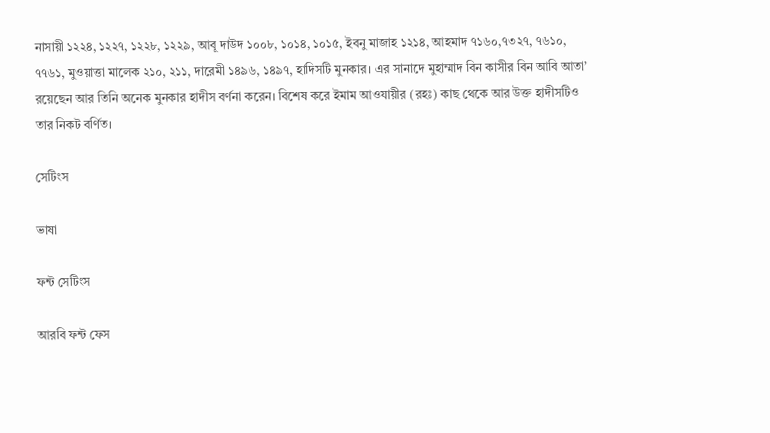নাসায়ী ১২২৪, ১২২৭, ১২২৮, ১২২৯, আবূ দাউদ ১০০৮, ১০১৪, ১০১৫, ইবনু মাজাহ ১২১৪, আহমাদ ৭১৬০,৭৩২৭, ৭৬১০, ৭৭৬১, মুওয়াত্তা মালেক ২১০, ২১১, দারেমী ১৪৯৬, ১৪৯৭, হাদিসটি মুনকার। এর সানাদে মুহাম্মাদ বিন কাসীর বিন আবি আতা’ রয়েছেন আর তিনি অনেক মুনকার হাদীস বর্ণনা করেন। বিশেষ করে ইমাম আওযায়ীর (রহঃ) কাছ থেকে আর উক্ত হাদীসটিও তার নিকট বর্ণিত।

সেটিংস

ভাষা

ফন্ট সেটিংস

আরবি ফন্ট ফেস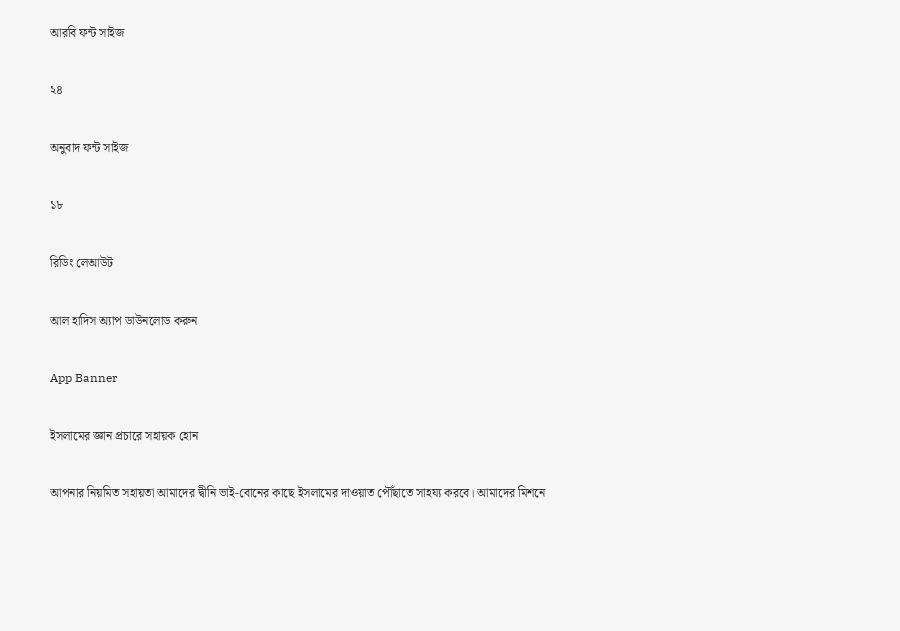আরবি ফন্ট সাইজ

২৪

অনুবাদ ফন্ট সাইজ

১৮

রিডিং লেআউট

আল হাদিস অ্যাপ ডাউনলোড করুন

App Banner

ইসলামের জ্ঞান প্রচারে সহায়ক হোন

আপনার নিয়মিত সহায়তা আমাদের দ্বীনি ভাই-বোনের কাছে ইসলামের দাওয়াত পৌঁছাতে সাহয্য করবে। আমাদের মিশনে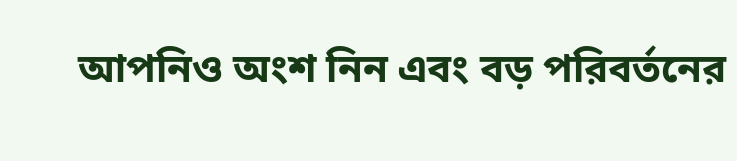আপনিও অংশ নিন এবং বড় পরিবর্তনের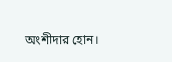অংশীদার হোন।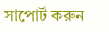সাপোর্ট করুন